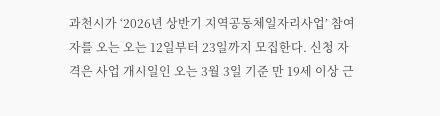과천시가 ‘2026년 상반기 지역공동체일자리사업’ 참여자를 오는 오는 12일부터 23일까지 모집한다. 신청 자격은 사업 개시일인 오는 3월 3일 기준 만 19세 이상 근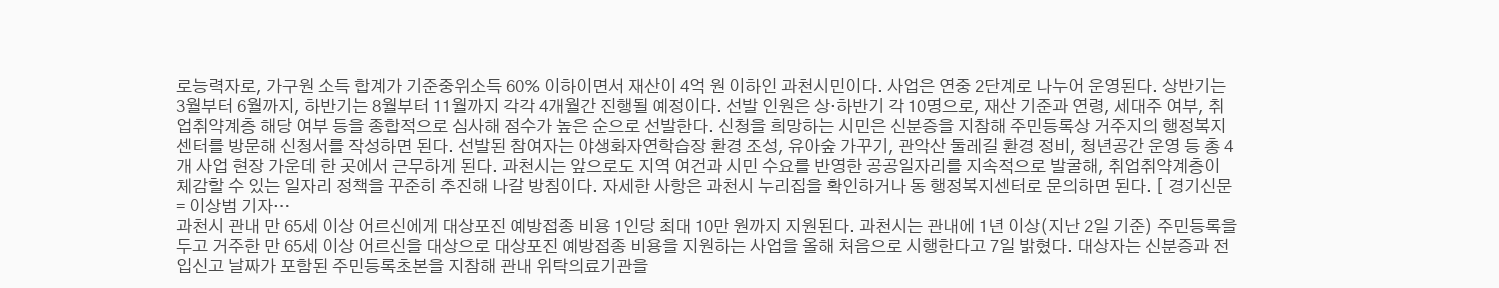로능력자로, 가구원 소득 합계가 기준중위소득 60% 이하이면서 재산이 4억 원 이하인 과천시민이다. 사업은 연중 2단계로 나누어 운영된다. 상반기는 3월부터 6월까지, 하반기는 8월부터 11월까지 각각 4개월간 진행될 예정이다. 선발 인원은 상·하반기 각 10명으로, 재산 기준과 연령, 세대주 여부, 취업취약계층 해당 여부 등을 종합적으로 심사해 점수가 높은 순으로 선발한다. 신청을 희망하는 시민은 신분증을 지참해 주민등록상 거주지의 행정복지센터를 방문해 신청서를 작성하면 된다. 선발된 참여자는 야생화자연학습장 환경 조성, 유아숲 가꾸기, 관악산 둘레길 환경 정비, 청년공간 운영 등 총 4개 사업 현장 가운데 한 곳에서 근무하게 된다. 과천시는 앞으로도 지역 여건과 시민 수요를 반영한 공공일자리를 지속적으로 발굴해, 취업취약계층이 체감할 수 있는 일자리 정책을 꾸준히 추진해 나갈 방침이다. 자세한 사항은 과천시 누리집을 확인하거나 동 행정복지센터로 문의하면 된다. [ 경기신문 = 이상범 기자…
과천시 관내 만 65세 이상 어르신에게 대상포진 예방접종 비용 1인당 최대 10만 원까지 지원된다. 과천시는 관내에 1년 이상(지난 2일 기준) 주민등록을 두고 거주한 만 65세 이상 어르신을 대상으로 대상포진 예방접종 비용을 지원하는 사업을 올해 처음으로 시행한다고 7일 밝혔다. 대상자는 신분증과 전입신고 날짜가 포함된 주민등록초본을 지참해 관내 위탁의료기관을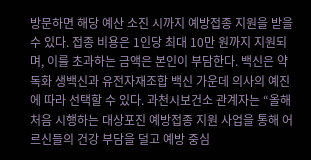방문하면 해당 예산 소진 시까지 예방접종 지원을 받을 수 있다. 접종 비용은 1인당 최대 10만 원까지 지원되며, 이를 초과하는 금액은 본인이 부담한다. 백신은 약독화 생백신과 유전자재조합 백신 가운데 의사의 예진에 따라 선택할 수 있다. 과천시보건소 관계자는 “올해 처음 시행하는 대상포진 예방접종 지원 사업을 통해 어르신들의 건강 부담을 덜고 예방 중심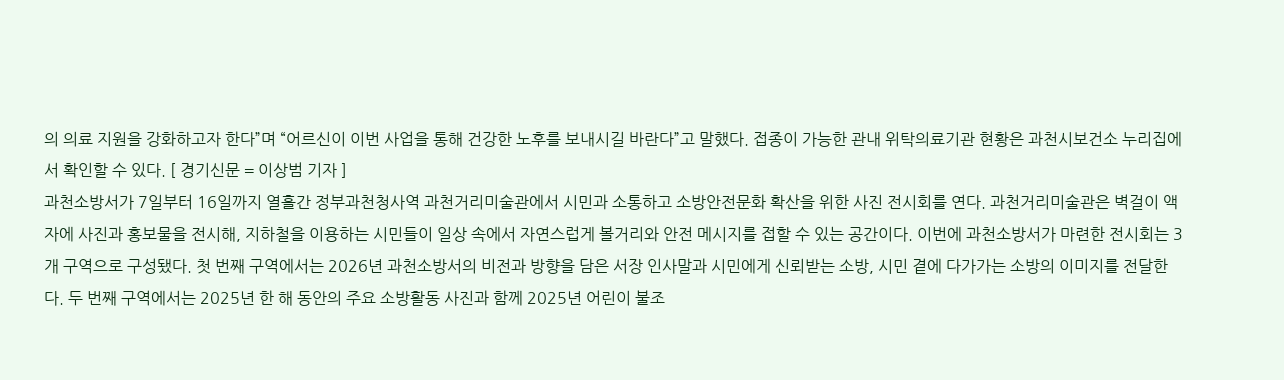의 의료 지원을 강화하고자 한다”며 “어르신이 이번 사업을 통해 건강한 노후를 보내시길 바란다”고 말했다. 접종이 가능한 관내 위탁의료기관 현황은 과천시보건소 누리집에서 확인할 수 있다. [ 경기신문 = 이상범 기자 ]
과천소방서가 7일부터 16일까지 열흘간 정부과천청사역 과천거리미술관에서 시민과 소통하고 소방안전문화 확산을 위한 사진 전시회를 연다. 과천거리미술관은 벽걸이 액자에 사진과 홍보물을 전시해, 지하철을 이용하는 시민들이 일상 속에서 자연스럽게 볼거리와 안전 메시지를 접할 수 있는 공간이다. 이번에 과천소방서가 마련한 전시회는 3개 구역으로 구성됐다. 첫 번째 구역에서는 2026년 과천소방서의 비전과 방향을 담은 서장 인사말과 시민에게 신뢰받는 소방, 시민 곁에 다가가는 소방의 이미지를 전달한다. 두 번째 구역에서는 2025년 한 해 동안의 주요 소방활동 사진과 함께 2025년 어린이 불조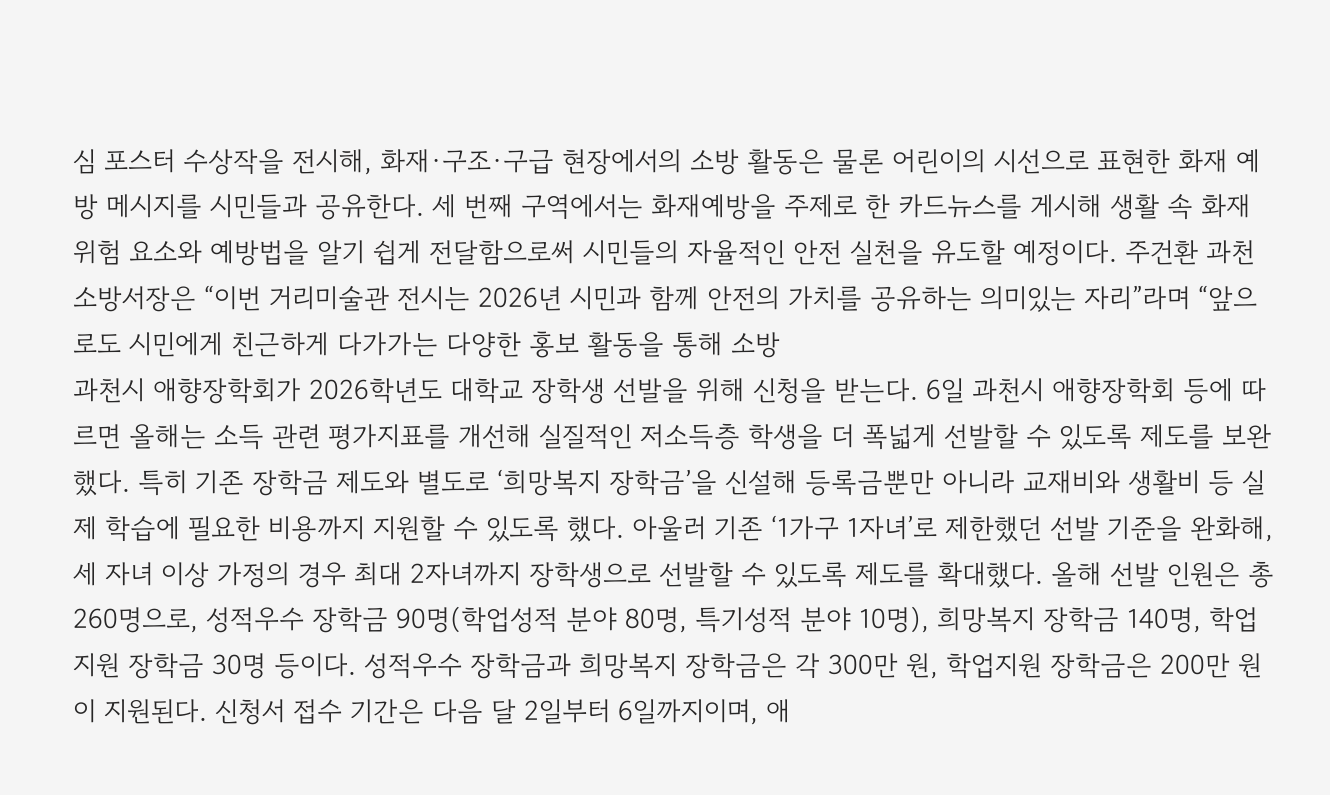심 포스터 수상작을 전시해, 화재·구조·구급 현장에서의 소방 활동은 물론 어린이의 시선으로 표현한 화재 예방 메시지를 시민들과 공유한다. 세 번째 구역에서는 화재예방을 주제로 한 카드뉴스를 게시해 생활 속 화재 위험 요소와 예방법을 알기 쉽게 전달함으로써 시민들의 자율적인 안전 실천을 유도할 예정이다. 주건환 과천소방서장은 “이번 거리미술관 전시는 2026년 시민과 함께 안전의 가치를 공유하는 의미있는 자리”라며 “앞으로도 시민에게 친근하게 다가가는 다양한 홍보 활동을 통해 소방
과천시 애향장학회가 2026학년도 대학교 장학생 선발을 위해 신청을 받는다. 6일 과천시 애향장학회 등에 따르면 올해는 소득 관련 평가지표를 개선해 실질적인 저소득층 학생을 더 폭넓게 선발할 수 있도록 제도를 보완했다. 특히 기존 장학금 제도와 별도로 ‘희망복지 장학금’을 신설해 등록금뿐만 아니라 교재비와 생활비 등 실제 학습에 필요한 비용까지 지원할 수 있도록 했다. 아울러 기존 ‘1가구 1자녀’로 제한했던 선발 기준을 완화해, 세 자녀 이상 가정의 경우 최대 2자녀까지 장학생으로 선발할 수 있도록 제도를 확대했다. 올해 선발 인원은 총 260명으로, 성적우수 장학금 90명(학업성적 분야 80명, 특기성적 분야 10명), 희망복지 장학금 140명, 학업지원 장학금 30명 등이다. 성적우수 장학금과 희망복지 장학금은 각 300만 원, 학업지원 장학금은 200만 원이 지원된다. 신청서 접수 기간은 다음 달 2일부터 6일까지이며, 애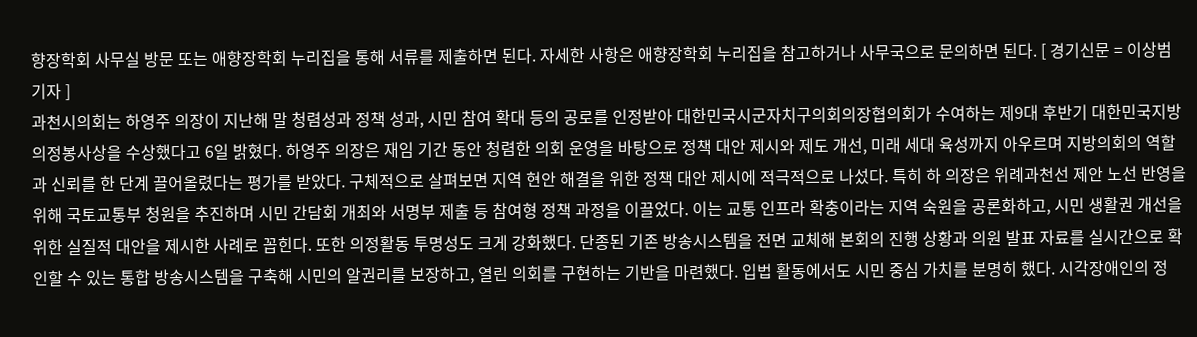향장학회 사무실 방문 또는 애향장학회 누리집을 통해 서류를 제출하면 된다. 자세한 사항은 애향장학회 누리집을 참고하거나 사무국으로 문의하면 된다. [ 경기신문 = 이상범 기자 ]
과천시의회는 하영주 의장이 지난해 말 청렴성과 정책 성과, 시민 참여 확대 등의 공로를 인정받아 대한민국시군자치구의회의장협의회가 수여하는 제9대 후반기 대한민국지방의정봉사상을 수상했다고 6일 밝혔다. 하영주 의장은 재임 기간 동안 청렴한 의회 운영을 바탕으로 정책 대안 제시와 제도 개선, 미래 세대 육성까지 아우르며 지방의회의 역할과 신뢰를 한 단계 끌어올렸다는 평가를 받았다. 구체적으로 살펴보면 지역 현안 해결을 위한 정책 대안 제시에 적극적으로 나섰다. 특히 하 의장은 위례과천선 제안 노선 반영을 위해 국토교통부 청원을 추진하며 시민 간담회 개최와 서명부 제출 등 참여형 정책 과정을 이끌었다. 이는 교통 인프라 확충이라는 지역 숙원을 공론화하고, 시민 생활권 개선을 위한 실질적 대안을 제시한 사례로 꼽힌다. 또한 의정활동 투명성도 크게 강화했다. 단종된 기존 방송시스템을 전면 교체해 본회의 진행 상황과 의원 발표 자료를 실시간으로 확인할 수 있는 통합 방송시스템을 구축해 시민의 알권리를 보장하고, 열린 의회를 구현하는 기반을 마련했다. 입법 활동에서도 시민 중심 가치를 분명히 했다. 시각장애인의 정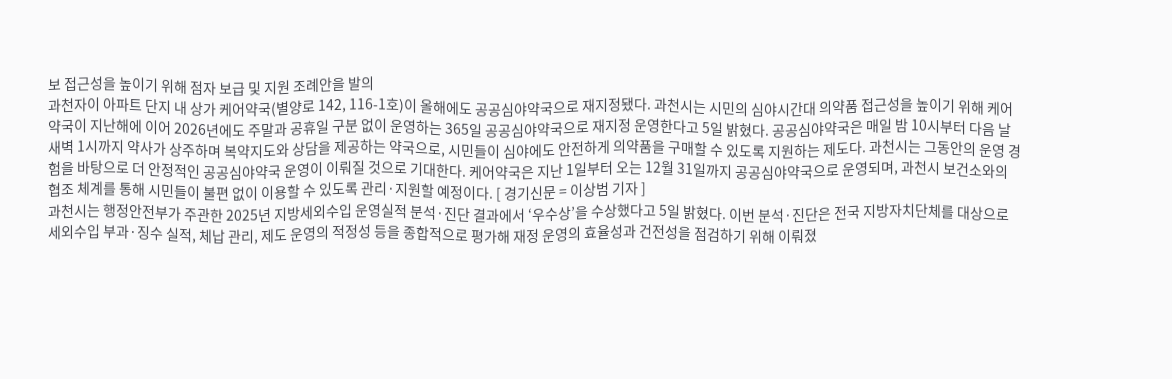보 접근성을 높이기 위해 점자 보급 및 지원 조례안을 발의
과천자이 아파트 단지 내 상가 케어약국(별양로 142, 116-1호)이 올해에도 공공심야약국으로 재지정됐다. 과천시는 시민의 심야시간대 의약품 접근성을 높이기 위해 케어약국이 지난해에 이어 2026년에도 주말과 공휴일 구분 없이 운영하는 365일 공공심야약국으로 재지정 운영한다고 5일 밝혔다. 공공심야약국은 매일 밤 10시부터 다음 날 새벽 1시까지 약사가 상주하며 복약지도와 상담을 제공하는 약국으로, 시민들이 심야에도 안전하게 의약품을 구매할 수 있도록 지원하는 제도다. 과천시는 그동안의 운영 경험을 바탕으로 더 안정적인 공공심야약국 운영이 이뤄질 것으로 기대한다. 케어약국은 지난 1일부터 오는 12월 31일까지 공공심야약국으로 운영되며, 과천시 보건소와의 협조 체계를 통해 시민들이 불편 없이 이용할 수 있도록 관리·지원할 예정이다. [ 경기신문 = 이상범 기자 ]
과천시는 행정안전부가 주관한 2025년 지방세외수입 운영실적 분석·진단 결과에서 ‘우수상’을 수상했다고 5일 밝혔다. 이번 분석·진단은 전국 지방자치단체를 대상으로 세외수입 부과·징수 실적, 체납 관리, 제도 운영의 적정성 등을 종합적으로 평가해 재정 운영의 효율성과 건전성을 점검하기 위해 이뤄졌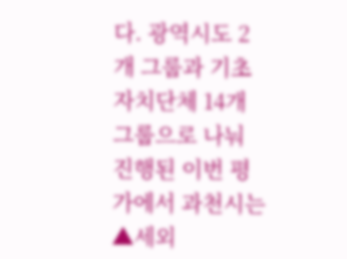다. 광역시도 2개 그룹과 기초자치단체 14개 그룹으로 나눠 진행된 이번 평가에서 과천시는 ▲세외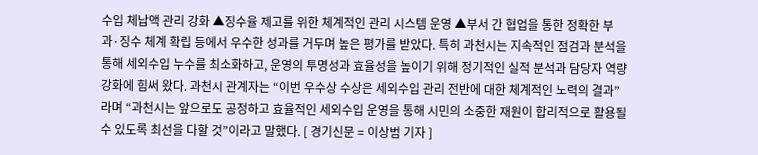수입 체납액 관리 강화 ▲징수율 제고를 위한 체계적인 관리 시스템 운영 ▲부서 간 협업을 통한 정확한 부과·징수 체계 확립 등에서 우수한 성과를 거두며 높은 평가를 받았다. 특히 과천시는 지속적인 점검과 분석을 통해 세외수입 누수를 최소화하고, 운영의 투명성과 효율성을 높이기 위해 정기적인 실적 분석과 담당자 역량 강화에 힘써 왔다. 과천시 관계자는 “이번 우수상 수상은 세외수입 관리 전반에 대한 체계적인 노력의 결과”라며 “과천시는 앞으로도 공정하고 효율적인 세외수입 운영을 통해 시민의 소중한 재원이 합리적으로 활용될 수 있도록 최선을 다할 것”이라고 말했다. [ 경기신문 = 이상범 기자 ]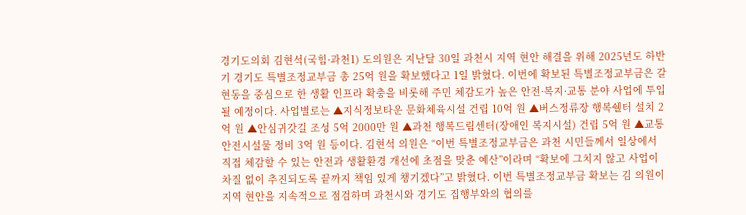경기도의회 김현석(국힘·과천1) 도의원은 지난달 30일 과천시 지역 현안 해결을 위해 2025년도 하반기 경기도 특별조정교부금 총 25억 원을 확보했다고 1일 밝혔다. 이번에 확보된 특별조정교부금은 갈현동을 중심으로 한 생활 인프라 확충을 비롯해 주민 체감도가 높은 안전·복지·교통 분야 사업에 투입될 예정이다. 사업별로는 ▲지식정보타운 문화체육시설 건립 10억 원 ▲버스정류장 행복쉘터 설치 2억 원 ▲안심귀갓길 조성 5억 2000만 원 ▲과천 행복드림센터(장애인 복지시설) 건립 5억 원 ▲교통안전시설물 정비 3억 원 등이다. 김현석 의원은 “이번 특별조정교부금은 과천 시민들께서 일상에서 직접 체감할 수 있는 안전과 생활환경 개선에 초점을 맞춘 예산”이라며 “확보에 그치지 않고 사업이 차질 없이 추진되도록 끝까지 책임 있게 챙기겠다”고 밝혔다. 이번 특별조정교부금 확보는 김 의원이 지역 현안을 지속적으로 점검하며 과천시와 경기도 집행부와의 협의를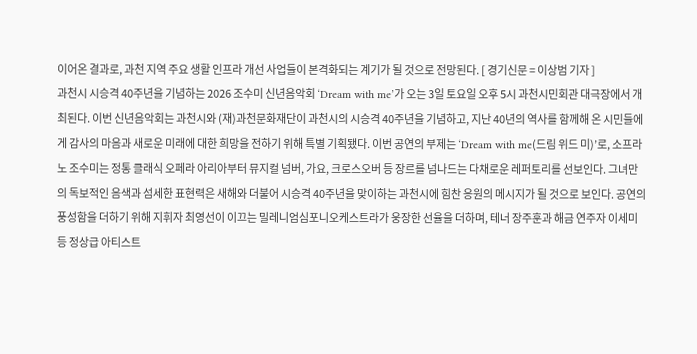이어온 결과로, 과천 지역 주요 생활 인프라 개선 사업들이 본격화되는 계기가 될 것으로 전망된다. [ 경기신문 = 이상범 기자 ]
과천시 시승격 40주년을 기념하는 2026 조수미 신년음악회 ‘Dream with me’가 오는 3일 토요일 오후 5시 과천시민회관 대극장에서 개최된다. 이번 신년음악회는 과천시와 (재)과천문화재단이 과천시의 시승격 40주년을 기념하고, 지난 40년의 역사를 함께해 온 시민들에게 감사의 마음과 새로운 미래에 대한 희망을 전하기 위해 특별 기획됐다. 이번 공연의 부제는 ‘Dream with me(드림 위드 미)’로, 소프라노 조수미는 정통 클래식 오페라 아리아부터 뮤지컬 넘버, 가요, 크로스오버 등 장르를 넘나드는 다채로운 레퍼토리를 선보인다. 그녀만의 독보적인 음색과 섬세한 표현력은 새해와 더불어 시승격 40주년을 맞이하는 과천시에 힘찬 응원의 메시지가 될 것으로 보인다. 공연의 풍성함을 더하기 위해 지휘자 최영선이 이끄는 밀레니엄심포니오케스트라가 웅장한 선율을 더하며, 테너 장주훈과 해금 연주자 이세미 등 정상급 아티스트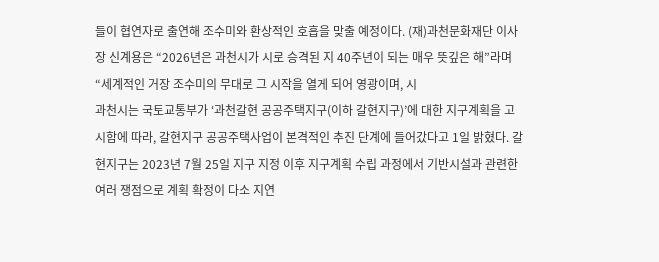들이 협연자로 출연해 조수미와 환상적인 호흡을 맞출 예정이다. (재)과천문화재단 이사장 신계용은 “2026년은 과천시가 시로 승격된 지 40주년이 되는 매우 뜻깊은 해”라며 “세계적인 거장 조수미의 무대로 그 시작을 열게 되어 영광이며, 시
과천시는 국토교통부가 ‘과천갈현 공공주택지구(이하 갈현지구)’에 대한 지구계획을 고시함에 따라, 갈현지구 공공주택사업이 본격적인 추진 단계에 들어갔다고 1일 밝혔다. 갈현지구는 2023년 7월 25일 지구 지정 이후 지구계획 수립 과정에서 기반시설과 관련한 여러 쟁점으로 계획 확정이 다소 지연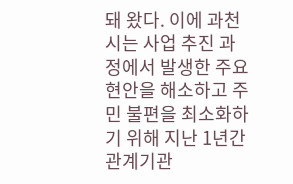돼 왔다. 이에 과천시는 사업 추진 과정에서 발생한 주요 현안을 해소하고 주민 불편을 최소화하기 위해 지난 1년간 관계기관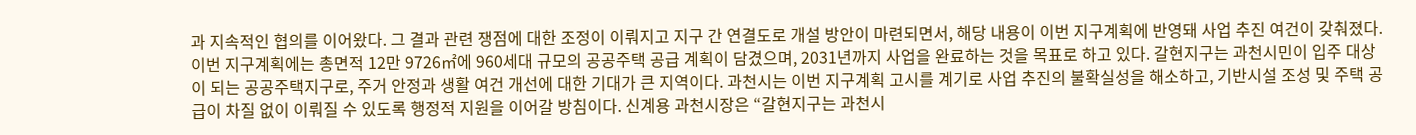과 지속적인 협의를 이어왔다. 그 결과 관련 쟁점에 대한 조정이 이뤄지고 지구 간 연결도로 개설 방안이 마련되면서, 해당 내용이 이번 지구계획에 반영돼 사업 추진 여건이 갖춰졌다. 이번 지구계획에는 총면적 12만 9726㎡에 960세대 규모의 공공주택 공급 계획이 담겼으며, 2031년까지 사업을 완료하는 것을 목표로 하고 있다. 갈현지구는 과천시민이 입주 대상이 되는 공공주택지구로, 주거 안정과 생활 여건 개선에 대한 기대가 큰 지역이다. 과천시는 이번 지구계획 고시를 계기로 사업 추진의 불확실성을 해소하고, 기반시설 조성 및 주택 공급이 차질 없이 이뤄질 수 있도록 행정적 지원을 이어갈 방침이다. 신계용 과천시장은 “갈현지구는 과천시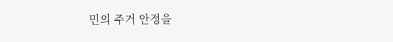민의 주거 안정을